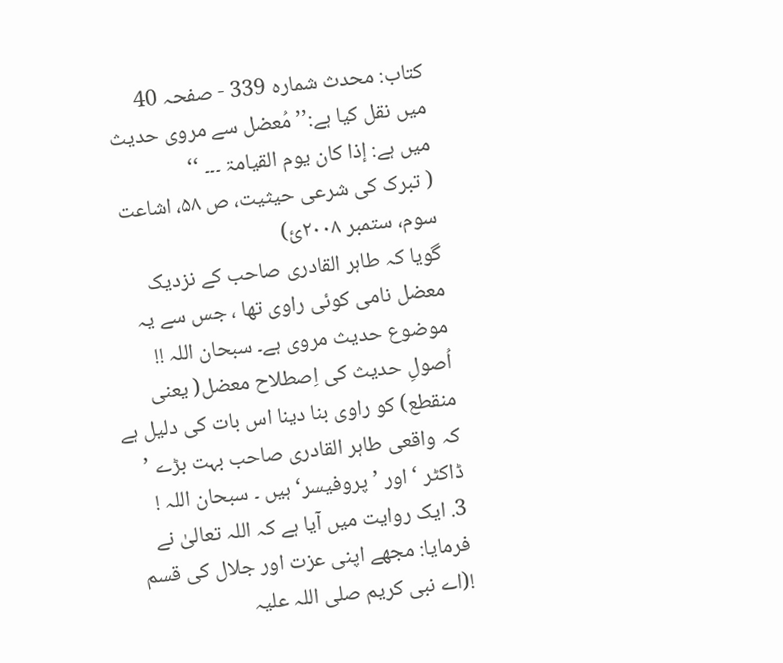کتاب: محدث شمارہ 339 - صفحہ 40
میں نقل کیا ہے:’’ مُعضل سے مروی حدیث میں ہے: إذا کان یوم القیامۃ ۔۔۔ ‘‘
( تبرک کی شرعی حیثیت، ص ۵۸، اشاعت سوم، ستمبر ۲۰۰۸ئ)
گویا کہ طاہر القادری صاحب کے نزدیک معضل نامی کوئی راوی تھا ، جس سے یہ موضوع حدیث مروی ہے۔ سبحان اللہ !!
اُصولِ حدیث کی اِصطلاح معضل( یعنی منقطع) کو راوی بنا دینا اس بات کی دلیل ہے کہ واقعی طاہر القادری صاحب بہت بڑے ’ ڈاکٹر ‘ اور ’ پروفیسر‘ ہیں ۔ سبحان اللہ !
3. ایک روایت میں آیا ہے کہ اللہ تعالیٰ نے فرمایا: مجھے اپنی عزت اور جلال کی قسم !(اے نبی کریم صلی اللہ علیہ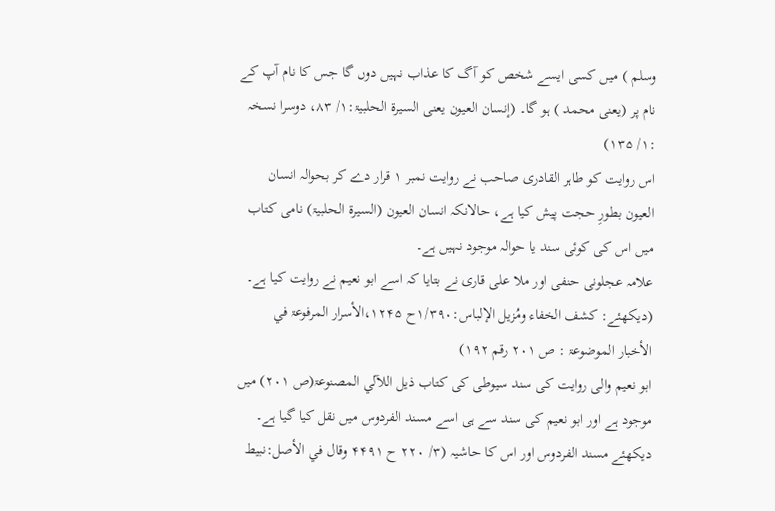وسلم ) میں کسی ایسے شخص کو آگ کا عذاب نہیں دوں گا جس کا نام آپ کے نام پر (یعنی محمد ) ہو گا۔ (إنسان العیون یعنی السیرۃ الحلبیۃ:۱/ ۸۳، دوسرا نسخہ :۱/ ۱۳۵)
اس روایت کو طاہر القادری صاحب نے روایت نمبر ۱ قرار دے کر بحوالہ انسان العیون بطورِ حجت پیش کیا ہے، حالانکہ انسان العیون (السیرۃ الحلبیۃ) نامی کتاب میں اس کی کوئی سند یا حوالہ موجود نہیں ہے۔
علامہ عجلونی حنفی اور ملا علی قاری نے بتایا کہ اسے ابو نعیم نے روایت کیا ہے۔ (دیکھئے: کشف الخفاء ومُزیل الإلباس:۱/۳۹۰ح ۱۲۴۵،الأسرار المرفوعۃ في الأخبار الموضوعۃ : ص ۲۰۱ رقم ۱۹۲)
ابو نعیم والی روایت کی سند سیوطی کی کتاب ذیل اللآلي المصنوعۃ(ص ۲۰۱) میں موجود ہے اور ابو نعیم کی سند سے ہی اسے مسند الفردوس میں نقل کیا گیا ہے۔ دیکھئے مسند الفردوس اور اس کا حاشیہ (۳/ ۲۲۰ ح ۴۴۹۱ وقال في الأصل:نبیط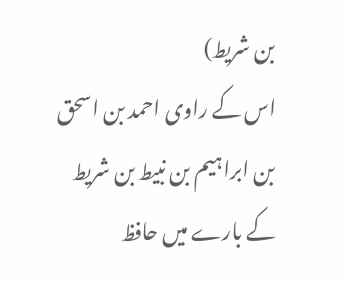بن شریط)
اس کے راوی احمد بن اسحق بن ابراہیم بن نبیط بن شریط کے بارے میں حافظ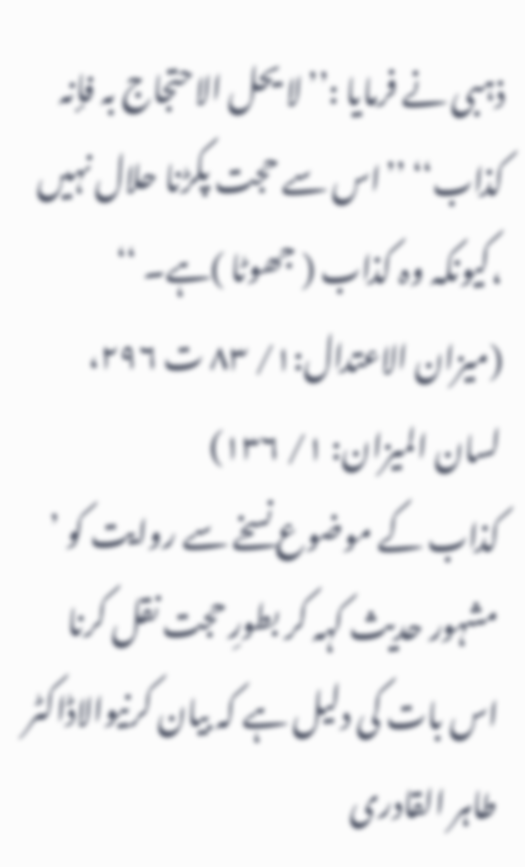ذہبی نے فرمایا :’’لا یحل الاحتجاج بہ فإنہ کذاب‘‘ ’’اس سے حجت پکڑنا حلال نہیں ،کیونکہ وہ کذاب ( جھوٹا )ہے۔ ‘‘ (میزان الاعتدال:۱/ ۸۳ ت ۲۹۶، لسان المیزان: ۱/ ۱۳۶)
کذاب کے موضوع نسخے سے روایت کو ’ مشہور حدیث کہہ کر بطورِ حجت نقل کرنا اس بات کی دلیل ہے کہ بیان کرنیوالاڈاکٹر طاہر القادری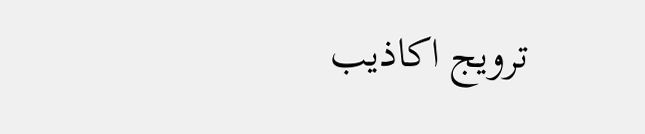ترویج اکاذیب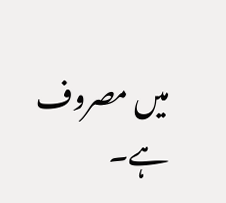میں مصروف ہے۔